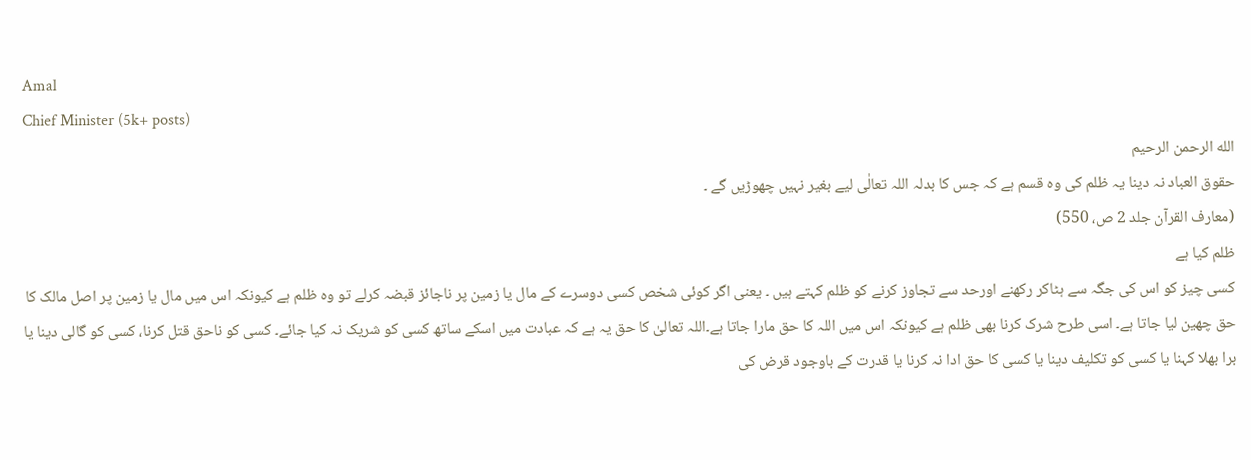Amal
Chief Minister (5k+ posts)
الله الرحمن الرحيم
حقوق العباد نہ دینا یہ ظلم کی وه قسم ہے کہ جس کا بدلہ اللہ تعالٰی لیے بغیر نہیں چھوڑیں گے ۔
(معارف القرآن جلد 2 ص، 550)
ظلم کیا ہے
کسی چیز کو اس کی جگہ سے ہٹاکر رکھنے اورحد سے تجاوز کرنے کو ظلم کہتے ہیں ۔ یعنی اگر کوئی شخص کسی دوسرے کے مال یا زمین پر ناجائز قبضہ کرلے تو وہ ظلم ہے کیونکہ اس میں مال یا زمین پر اصل مالک کا حق چھین لیا جاتا ہے۔ اسی طرح شرک کرنا بھی ظلم ہے کیونکہ اس میں اللہ کا حق مارا جاتا ہے۔اللہ تعالیٰ کا حق یہ ہے کہ عبادت میں اسکے ساتھ کسی کو شریک نہ کیا جائے۔ کسی کو ناحق قتل کرنا، کسی کو گالی دینا یا برا بھلا کہنا یا کسی کو تکلیف دینا یا کسی کا حق ادا نہ کرنا یا قدرت کے باوجود قرض کی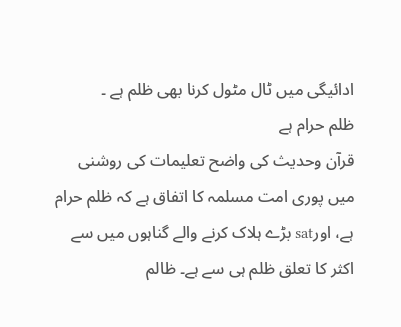ادائیگی میں ٹال مٹول کرنا بھی ظلم ہے ۔
ظلم حرام ہے
قرآن وحدیث کی واضح تعلیمات کی روشنی میں پوری امت مسلمہ کا اتفاق ہے کہ ظلم حرام ہے، اورsat بڑے ہلاک کرنے والے گناہوں میں سے اکثر کا تعلق ظلم ہی سے ہے۔ ظالم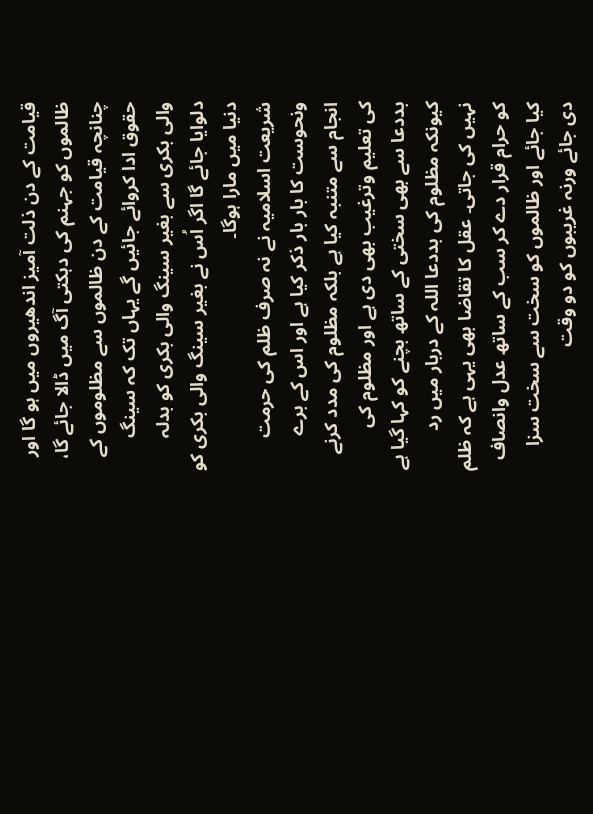قیامت کے دن ذلت آمیز اندھیروں میں ہو گا اور ظالموں کو جہنم کی دہکتی آگ میں ڈالا جائے گا، چنانچہ قیامت کے دن ظالموں سے مظلوموں کے حقوق ادا کروائے جائیں گے یہاں تک کہ سینگ والی بکری سے بغیر سینگ والی بکری کو بدلہ دلوایا جائے گا اگر اُس نے بغیر سینگ والی بکری کو دنیا میں مارا ہوگا۔
شریعت اسلامیہ نے نہ صرف ظلم کی حرمت ونحوست کا بار بار ذکر کیا ہے اور اس کے برے انجام سے متنبہ کیا ہے بلکہ مظلوم کی مدد کرنے کی تعلیم وترغیب بھی دی ہے اور مظلوم کی بددعا سے بھی سختی کے ساتھ بچنے کو کہا گیا ہے کیونکہ مظلوم کی بددعا اللہ کے دربار میں رد نہیں کی جاتی۔ عقل کا تقاضا بھی یہی ہے کہ ظلم کو حرام قرار دے کر سب کے ساتھ عدل وانصاف کیا جائے اور ظالموں کو سخت سے سخت سزا دی جائے ورنہ غریبوں کو دو وقت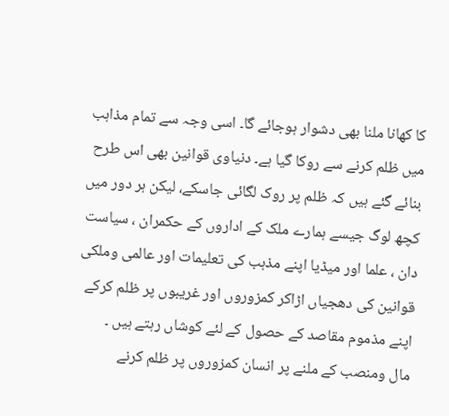کا کھانا ملنا بھی دشوار ہوجائے گا۔ اسی وجہ سے تمام مذاہب میں ظلم کرنے سے روکا گیا ہے۔ دنیاوی قوانین بھی اس طرح بنائے گئے ہیں کہ ظلم پر روک لگائی جاسکے، لیکن ہر دور میں کچھ لوگ جیسے ہمارے ملک کے اداروں کے حکمران ، سیاست دان ، علما اور میڈیا اپنے مذہب کی تعلیمات اور عالمی وملکی قوانین کی دھجیاں اڑاکر کمزوروں اور غریبوں پر ظلم کرکے اپنے مذموم مقاصد کے حصول کے لئے کوشاں رہتے ہیں ۔
مال ومنصب کے ملنے پر انسان کمزوروں پر ظلم کرنے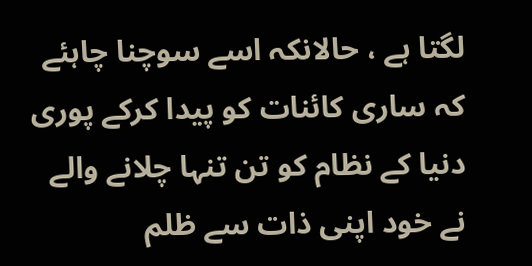لگتا ہے ، حالانکہ اسے سوچنا چاہئے کہ ساری کائنات کو پیدا کرکے پوری دنیا کے نظام کو تن تنہا چلانے والے نے خود اپنی ذات سے ظلم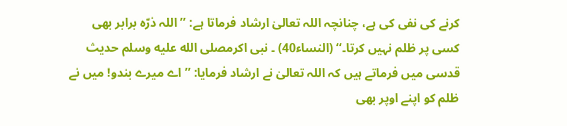کرنے کی نفی کی ہے، چنانچہ اللہ تعالیٰ ارشاد فرماتا ہے: ’’اللہ ذرّہ برابر بھی کسی پر ظلم نہیں کرتا۔‘‘ (النساء40) ۔ نبی اکرمصلى الله عليه وسلم حدیث قدسی میں فرماتے ہیں کہ اللہ تعالیٰ نے ارشاد فرمایا: ’’ اے میرے بندو! میں نے ظلم کو اپنے اوپر بھی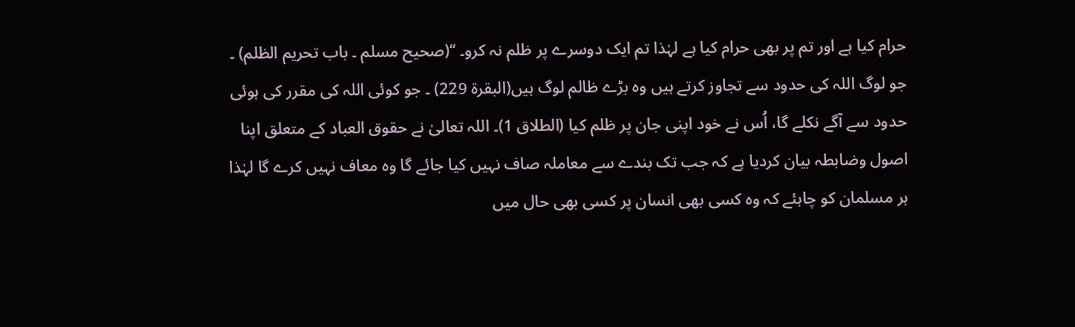حرام کیا ہے اور تم پر بھی حرام کیا ہے لہٰذا تم ایک دوسرے پر ظلم نہ کرو۔ ‘‘(صحیح مسلم ۔ باب تحریم الظلم) ۔
جو لوگ اللہ کی حدود سے تجاوز کرتے ہیں وہ بڑے ظالم لوگ ہیں(البقرۃ 229) ۔ جو کوئی اللہ کی مقرر کی ہوئی حدود سے آگے نکلے گا، اُس نے خود اپنی جان پر ظلم کیا (الطلاق 1)۔ اللہ تعالیٰ نے حقوق العباد کے متعلق اپنا اصول وضابطہ بیان کردیا ہے کہ جب تک بندے سے معاملہ صاف نہیں کیا جائے گا وہ معاف نہیں کرے گا لہٰذا ہر مسلمان کو چاہئے کہ وہ کسی بھی انسان پر کسی بھی حال میں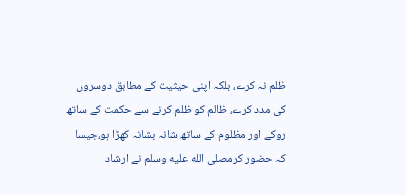ظلم نہ کرے، بلکہ اپنی حیثیت کے مطابق دوسروں کی مدد کرے، ظالم کو ظلم کرنے سے حکمت کے ساتھ روکے اور مظلوم کے ساتھ شانہ بشانہ کھڑا ہو،جیسا کہ حضور کرمصلى الله عليه وسلم نے ارشاد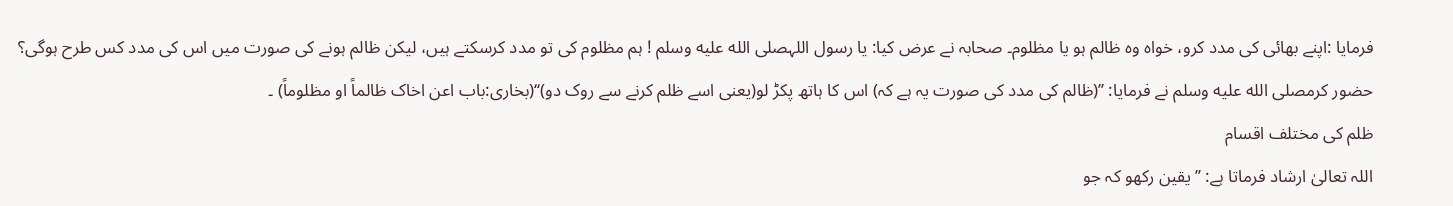فرمایا :اپنے بھائی کی مدد کرو، خواہ وہ ظالم ہو یا مظلوم۔ صحابہ نے عرض کیا: یا رسول اللہصلى الله عليه وسلم ! ہم مظلوم کی تو مدد کرسکتے ہیں، لیکن ظالم ہونے کی صورت میں اس کی مدد کس طرح ہوگی؟ حضور کرمصلى الله عليه وسلم نے فرمایا: ’’(ظالم کی مدد کی صورت یہ ہے کہ) اس کا ہاتھ پکڑ لو(یعنی اسے ظلم کرنے سے روک دو)‘‘(بخاری:باب اعن اخاک ظالماً او مظلوماً) ۔
ظلم کی مختلف اقسام
اللہ تعالیٰ ارشاد فرماتا ہے: ’’یقین رکھو کہ جو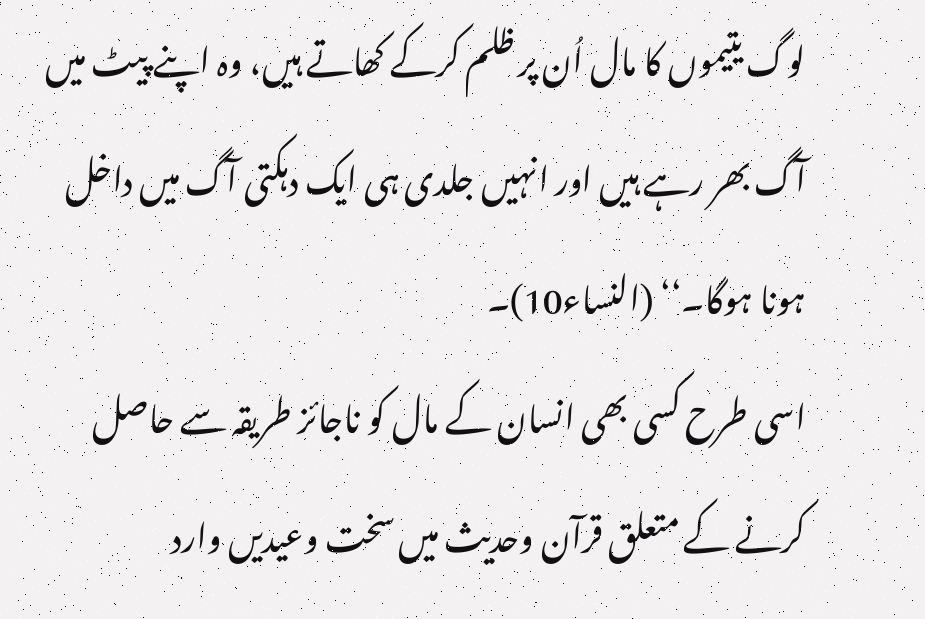لوگ یتیموں کا مال اُن پر ظلم کرکے کھاتے ہیں، وہ اپنے پیٹ میں آگ بھر رہے ہیں اور انہیں جلدی ہی ایک دہکتی آگ میں داخل ہونا ہوگا۔‘‘ (النساء10)۔
اسی طرح کسی بھی انسان کے مال کو ناجائز طریقہ سے حاصل کرنے کے متعلق قرآن وحدیث میں سخت وعیدیں وارد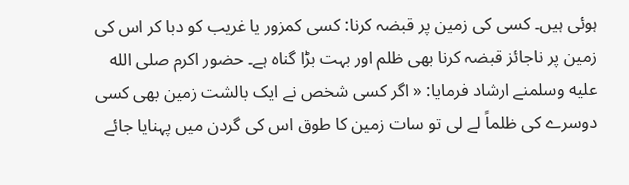ہوئی ہیں۔ کسی کی زمین پر قبضہ کرنا: کسی کمزور یا غریب کو دبا کر اس کی زمین پر ناجائز قبضہ کرنا بھی ظلم اور بہت بڑا گناہ ہے۔ حضور اکرم صلى الله عليه وسلمنے ارشاد فرمایا: « اگر کسی شخص نے ایک بالشت زمین بھی کسی دوسرے کی ظلماً لے لی تو سات زمین کا طوق اس کی گردن میں پہنایا جائے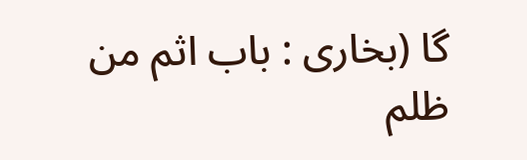گا (بخاری : باب اثم من ظلم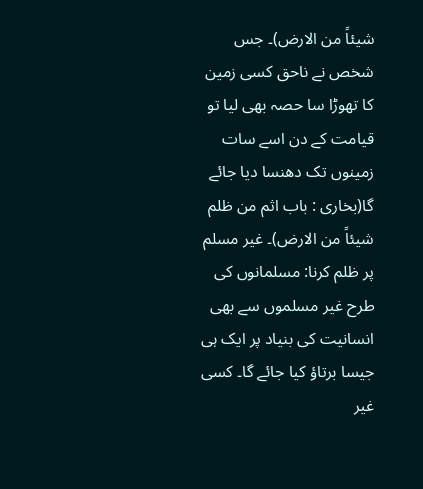شیئاً من الارض)۔ جس شخص نے ناحق کسی زمین کا تھوڑا سا حصہ بھی لیا تو قیامت کے دن اسے سات زمینوں تک دھنسا دیا جائے گا(بخاری : باب اثم من ظلم شیئاً من الارض)۔ غیر مسلم پر ظلم کرنا: مسلمانوں کی طرح غیر مسلموں سے بھی انسانیت کی بنیاد پر ایک ہی جیسا برتاؤ کیا جائے گا۔ کسی غیر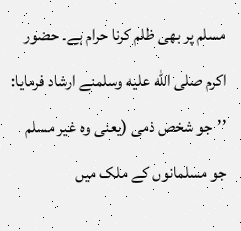مسلم پر بھی ظلم کرنا حرام ہے۔ حضور اکرم صلى الله عليه وسلمنے ارشاد فرمایا: ’’جو شخص ذمی (یعنی وہ غیر مسلم جو مسلمانوں کے ملک میں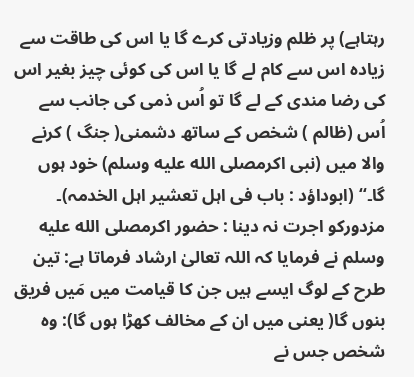رہتاہے) پر ظلم وزیادتی کرے گا یا اس کی طاقت سے زیادہ اس سے کام لے گا یا اس کی کوئی چیز بغیر اس کی رضا مندی کے لے گا تو اُس ذمی کی جانب سے اُس (ظالم ) شخص کے ساتھ دشمنی( جنگ ) کرنے والا میں (نبی اکرمصلى الله عليه وسلم) خود ہوں گا۔‘‘ (ابوداؤد : باب فی اہل تعشیر اہل الخدمہ)۔
مزدورکو اجرت نہ دینا : حضور اکرمصلى الله عليه وسلم نے فرمایا کہ اللہ تعالیٰ ارشاد فرماتا ہے: تین طرح کے لوگ ایسے ہیں جن کا قیامت میں مَیں فریق بنوں گا( یعنی میں ان کے مخالف کھڑا ہوں گا): وہ شخص جس نے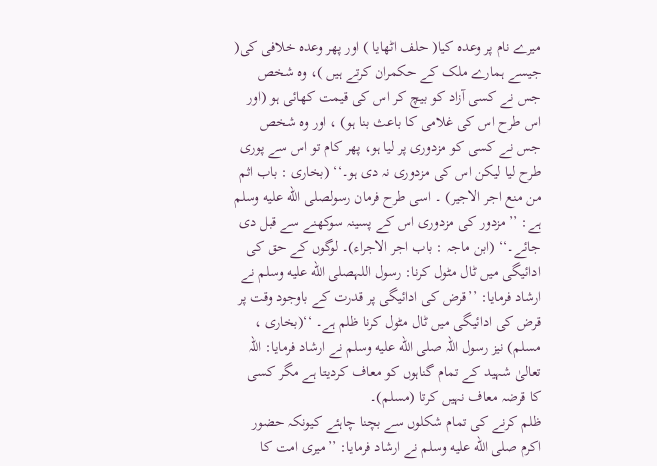میرے نام پر وعدہ کیا( حلف اٹھایا ) اور پھر وعدہ خلافی کی( جیسے ہمارے ملک کے حکمران کرتے ہیں )، وہ شخص جس نے کسی آزاد کو بیچ کر اس کی قیمت کھائی ہو (اور اس طرح اس کی غلامی کا باعث بنا ہو) ، اور وہ شخص جس نے کسی کو مزدوری پر لیا ہو، پھر کام تو اس سے پوری طرح لیا لیکن اس کی مزدوری نہ دی ہو۔‘‘ (بخاری : باب اثم من منع اجر الاجیر) ۔ اسی طرح فرمان رسولصلى الله عليه وسلم ہے: ’’مزدور کی مزدوری اس کے پسینہ سوکھنے سے قبل دی جائے۔‘‘ (ابن ماجہ : باب اجر الاجراء)۔ لوگوں کے حق کی ادائیگی میں ٹال مٹول کرنا: رسول اللہصلى الله عليه وسلم نے ارشاد فرمایا: ’’قرض کی ادائیگی پر قدرت کے باوجود وقت پر قرض کی ادائیگی میں ٹال مٹول کرنا ظلم ہے۔ ‘‘(بخاری ، مسلم) نیز رسول اللہ صلى الله عليه وسلم نے ارشاد فرمایا: اللہ تعالیٰ شہید کے تمام گناہوں کو معاف کردیتا ہے مگر کسی کا قرضہ معاف نہیں کرتا (مسلم)۔
ظلم کرنے کی تمام شکلوں سے بچنا چاہئے کیونکہ حضور اکرم صلى الله عليه وسلم نے ارشاد فرمایا: ’’میری امت کا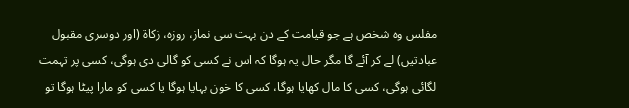مفلس وہ شخص ہے جو قیامت کے دن بہت سی نماز، روزہ، زکاۃ (اور دوسری مقبول عبادتیں) لے کر آئے گا مگر حال یہ ہوگا کہ اس نے کسی کو گالی دی ہوگی، کسی پر تہمت لگائی ہوگی، کسی کا مال کھایا ہوگا، کسی کا خون بہایا ہوگا یا کسی کو مارا پیٹا ہوگا تو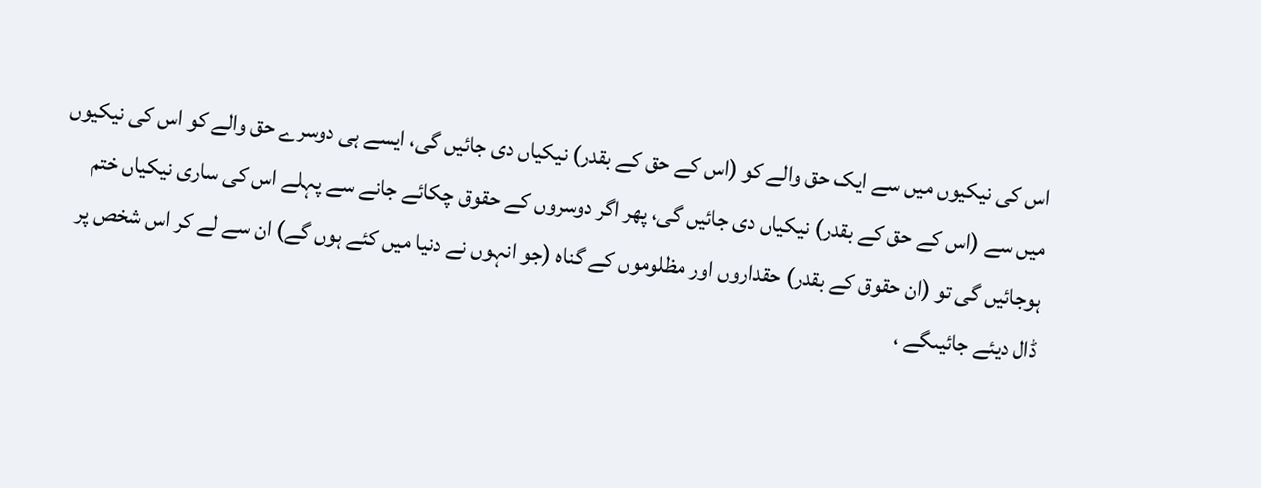اس کی نیکیوں میں سے ایک حق والے کو (اس کے حق کے بقدر) نیکیاں دی جائیں گی، ایسے ہی دوسرے حق والے کو اس کی نیکیوں میں سے (اس کے حق کے بقدر) نیکیاں دی جائیں گی، پھر اگر دوسروں کے حقوق چکائے جانے سے پہلے اس کی ساری نیکیاں ختم ہوجائیں گی تو (ان حقوق کے بقدر) حقداروں اور مظلوموں کے گناہ (جو انہوں نے دنیا میں کئے ہوں گے) ان سے لے کر اس شخص پر ڈال دیئے جائیںگے ،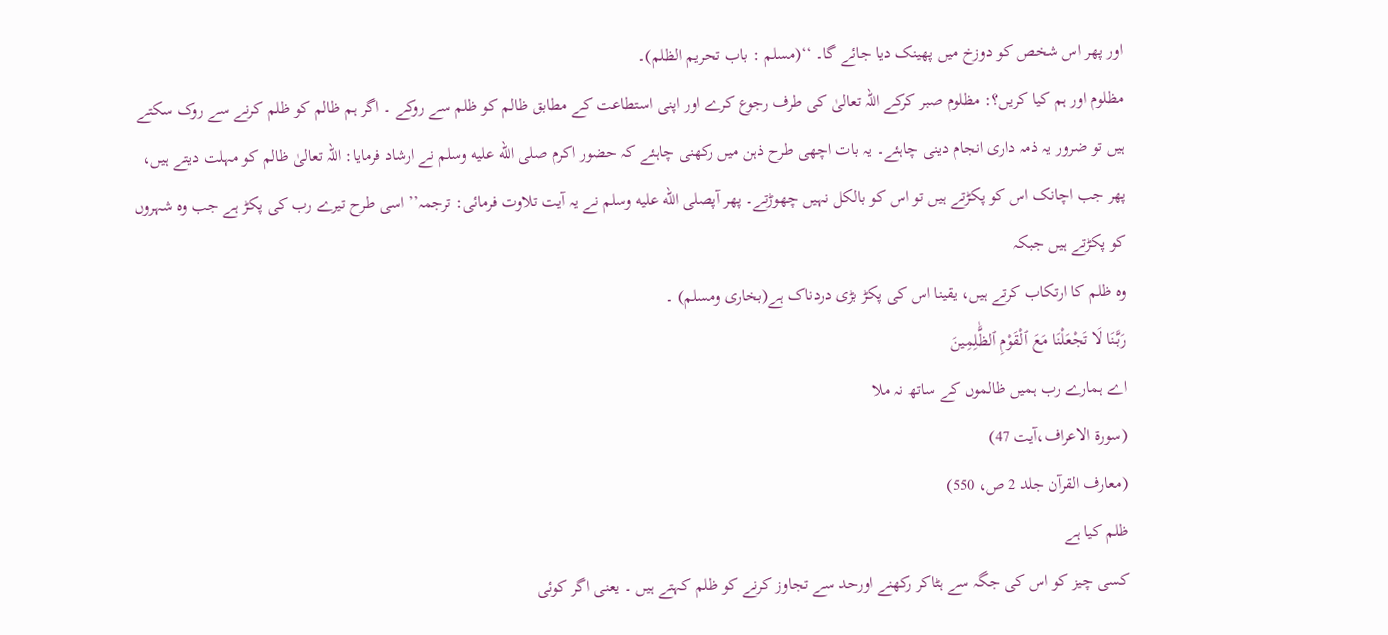اور پھر اس شخص کو دوزخ میں پھینک دیا جائے گا۔ ‘‘(مسلم : باب تحریم الظلم)۔
مظلوم اور ہم کیا کریں؟: مظلوم صبر کرکے اللہ تعالیٰ کی طرف رجوع کرے اور اپنی استطاعت کے مطابق ظالم کو ظلم سے روکے ۔ اگر ہم ظالم کو ظلم کرنے سے روک سکتے ہیں تو ضرور یہ ذمہ داری انجام دینی چاہئے۔ یہ بات اچھی طرح ذہن میں رکھنی چاہئے کہ حضور اکرم صلى الله عليه وسلم نے ارشاد فرمایا: اللہ تعالیٰ ظالم کو مہلت دیتے ہیں، پھر جب اچانک اس کو پکڑتے ہیں تو اس کو بالکل نہیں چھوڑتے۔ پھر آپصلى الله عليه وسلم نے یہ آیت تلاوت فرمائی: ترجمہ’’ اسی طرح تیرے رب کی پکڑ ہے جب وہ شہروں کو پکڑتے ہیں جبکہ
وہ ظلم کا ارتکاب کرتے ہیں، یقینا اس کی پکڑ بڑی دردناک ہے(بخاری ومسلم) ۔
رَبَّنَا لَا تَجْعَلْنَا مَعَ ٱلْقَوْمِ ٱلظَّٰلِمِينَ
اے ہمارے رب ہمیں ظالموں کے ساتھ نہ ملا
(سورۃ الاعراف،آیت 47)
(معارف القرآن جلد 2 ص، 550)
ظلم کیا ہے
کسی چیز کو اس کی جگہ سے ہٹاکر رکھنے اورحد سے تجاوز کرنے کو ظلم کہتے ہیں ۔ یعنی اگر کوئی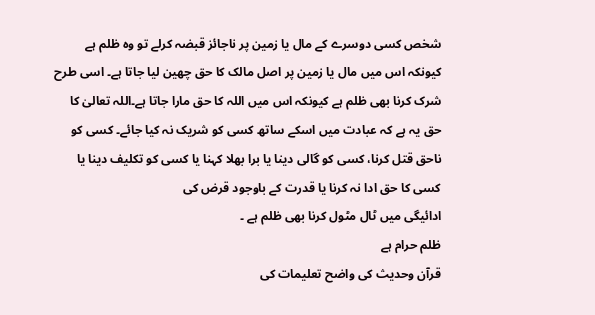شخص کسی دوسرے کے مال یا زمین پر ناجائز قبضہ کرلے تو وہ ظلم ہے کیونکہ اس میں مال یا زمین پر اصل مالک کا حق چھین لیا جاتا ہے۔ اسی طرح شرک کرنا بھی ظلم ہے کیونکہ اس میں اللہ کا حق مارا جاتا ہے۔اللہ تعالیٰ کا حق یہ ہے کہ عبادت میں اسکے ساتھ کسی کو شریک نہ کیا جائے۔ کسی کو ناحق قتل کرنا، کسی کو گالی دینا یا برا بھلا کہنا یا کسی کو تکلیف دینا یا کسی کا حق ادا نہ کرنا یا قدرت کے باوجود قرض کی
ادائیگی میں ٹال مٹول کرنا بھی ظلم ہے ۔
ظلم حرام ہے
قرآن وحدیث کی واضح تعلیمات کی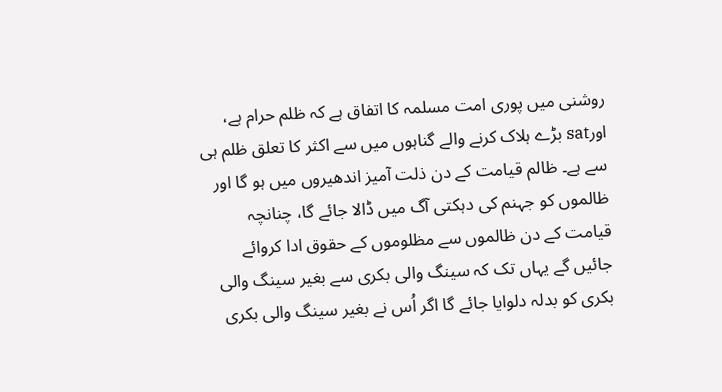روشنی میں پوری امت مسلمہ کا اتفاق ہے کہ ظلم حرام ہے، اورsat بڑے ہلاک کرنے والے گناہوں میں سے اکثر کا تعلق ظلم ہی سے ہے۔ ظالم قیامت کے دن ذلت آمیز اندھیروں میں ہو گا اور ظالموں کو جہنم کی دہکتی آگ میں ڈالا جائے گا، چنانچہ قیامت کے دن ظالموں سے مظلوموں کے حقوق ادا کروائے جائیں گے یہاں تک کہ سینگ والی بکری سے بغیر سینگ والی بکری کو بدلہ دلوایا جائے گا اگر اُس نے بغیر سینگ والی بکری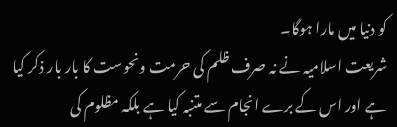کو دنیا میں مارا ہوگا۔
شریعت اسلامیہ نے نہ صرف ظلم کی حرمت ونحوست کا بار بار ذکر کیا ہے اور اس کے برے انجام سے متنبہ کیا ہے بلکہ مظلوم کی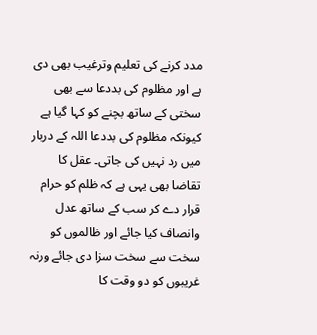مدد کرنے کی تعلیم وترغیب بھی دی ہے اور مظلوم کی بددعا سے بھی سختی کے ساتھ بچنے کو کہا گیا ہے کیونکہ مظلوم کی بددعا اللہ کے دربار میں رد نہیں کی جاتی۔ عقل کا تقاضا بھی یہی ہے کہ ظلم کو حرام قرار دے کر سب کے ساتھ عدل وانصاف کیا جائے اور ظالموں کو سخت سے سخت سزا دی جائے ورنہ غریبوں کو دو وقت کا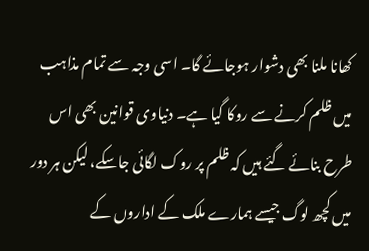کھانا ملنا بھی دشوار ہوجائے گا۔ اسی وجہ سے تمام مذاہب میں ظلم کرنے سے روکا گیا ہے۔ دنیاوی قوانین بھی اس طرح بنائے گئے ہیں کہ ظلم پر روک لگائی جاسکے، لیکن ہر دور میں کچھ لوگ جیسے ہمارے ملک کے اداروں کے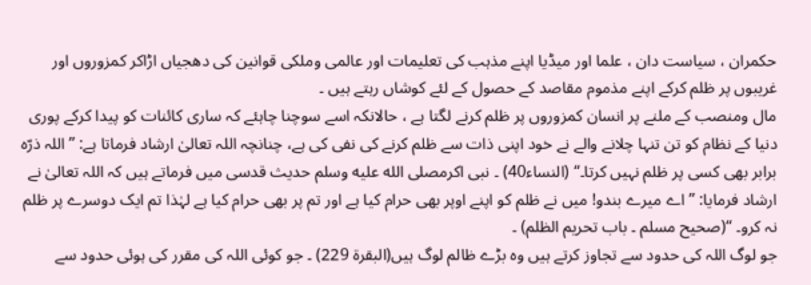حکمران ، سیاست دان ، علما اور میڈیا اپنے مذہب کی تعلیمات اور عالمی وملکی قوانین کی دھجیاں اڑاکر کمزوروں اور غریبوں پر ظلم کرکے اپنے مذموم مقاصد کے حصول کے لئے کوشاں رہتے ہیں ۔
مال ومنصب کے ملنے پر انسان کمزوروں پر ظلم کرنے لگتا ہے ، حالانکہ اسے سوچنا چاہئے کہ ساری کائنات کو پیدا کرکے پوری دنیا کے نظام کو تن تنہا چلانے والے نے خود اپنی ذات سے ظلم کرنے کی نفی کی ہے، چنانچہ اللہ تعالیٰ ارشاد فرماتا ہے: ’’اللہ ذرّہ برابر بھی کسی پر ظلم نہیں کرتا۔‘‘ (النساء40) ۔ نبی اکرمصلى الله عليه وسلم حدیث قدسی میں فرماتے ہیں کہ اللہ تعالیٰ نے ارشاد فرمایا: ’’ اے میرے بندو! میں نے ظلم کو اپنے اوپر بھی حرام کیا ہے اور تم پر بھی حرام کیا ہے لہٰذا تم ایک دوسرے پر ظلم نہ کرو۔ ‘‘(صحیح مسلم ۔ باب تحریم الظلم) ۔
جو لوگ اللہ کی حدود سے تجاوز کرتے ہیں وہ بڑے ظالم لوگ ہیں(البقرۃ 229) ۔ جو کوئی اللہ کی مقرر کی ہوئی حدود سے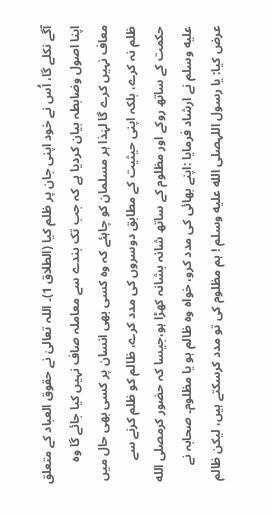آگے نکلے گا، اُس نے خود اپنی جان پر ظلم کیا (الطلاق 1)۔ اللہ تعالیٰ نے حقوق العباد کے متعلق اپنا اصول وضابطہ بیان کردیا ہے کہ جب تک بندے سے معاملہ صاف نہیں کیا جائے گا وہ معاف نہیں کرے گا لہٰذا ہر مسلمان کو چاہئے کہ وہ کسی بھی انسان پر کسی بھی حال میں ظلم نہ کرے، بلکہ اپنی حیثیت کے مطابق دوسروں کی مدد کرے، ظالم کو ظلم کرنے سے حکمت کے ساتھ روکے اور مظلوم کے ساتھ شانہ بشانہ کھڑا ہو،جیسا کہ حضور کرمصلى الله عليه وسلم نے ارشاد فرمایا :اپنے بھائی کی مدد کرو، خواہ وہ ظالم ہو یا مظلوم۔ صحابہ نے عرض کیا: یا رسول اللہصلى الله عليه وسلم ! ہم مظلوم کی تو مدد کرسکتے ہیں، لیکن ظالم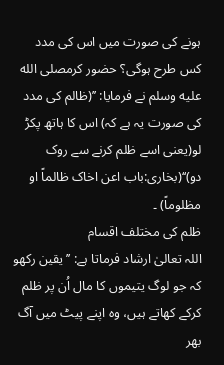ہونے کی صورت میں اس کی مدد کس طرح ہوگی؟ حضور کرمصلى الله عليه وسلم نے فرمایا: ’’(ظالم کی مدد کی صورت یہ ہے کہ) اس کا ہاتھ پکڑ لو(یعنی اسے ظلم کرنے سے روک دو)‘‘(بخاری:باب اعن اخاک ظالماً او مظلوماً) ۔
ظلم کی مختلف اقسام
اللہ تعالیٰ ارشاد فرماتا ہے: ’’یقین رکھو کہ جو لوگ یتیموں کا مال اُن پر ظلم کرکے کھاتے ہیں، وہ اپنے پیٹ میں آگ بھر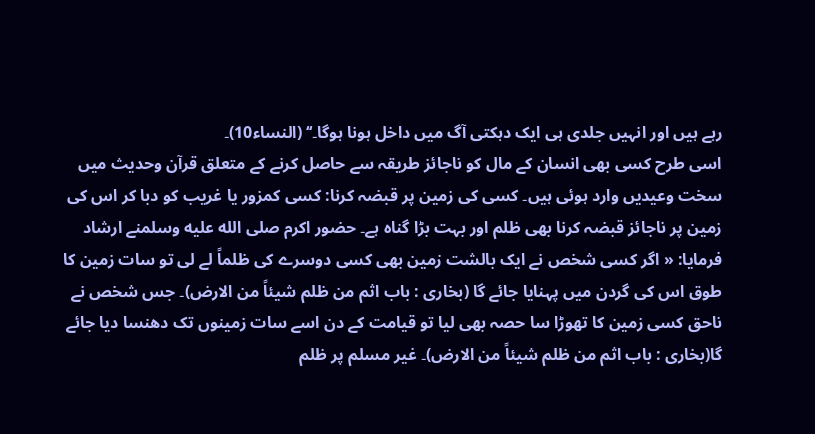رہے ہیں اور انہیں جلدی ہی ایک دہکتی آگ میں داخل ہونا ہوگا۔‘‘ (النساء10)۔
اسی طرح کسی بھی انسان کے مال کو ناجائز طریقہ سے حاصل کرنے کے متعلق قرآن وحدیث میں سخت وعیدیں وارد ہوئی ہیں۔ کسی کی زمین پر قبضہ کرنا: کسی کمزور یا غریب کو دبا کر اس کی زمین پر ناجائز قبضہ کرنا بھی ظلم اور بہت بڑا گناہ ہے۔ حضور اکرم صلى الله عليه وسلمنے ارشاد فرمایا: « اگر کسی شخص نے ایک بالشت زمین بھی کسی دوسرے کی ظلماً لے لی تو سات زمین کا طوق اس کی گردن میں پہنایا جائے گا (بخاری : باب اثم من ظلم شیئاً من الارض)۔ جس شخص نے ناحق کسی زمین کا تھوڑا سا حصہ بھی لیا تو قیامت کے دن اسے سات زمینوں تک دھنسا دیا جائے گا(بخاری : باب اثم من ظلم شیئاً من الارض)۔ غیر مسلم پر ظلم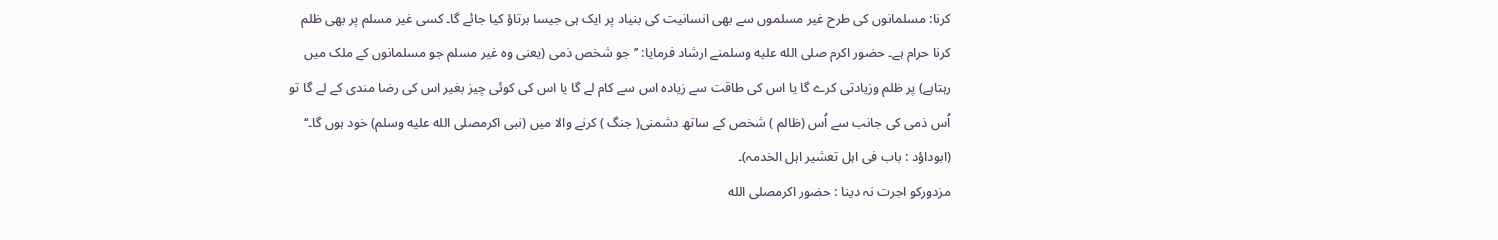کرنا: مسلمانوں کی طرح غیر مسلموں سے بھی انسانیت کی بنیاد پر ایک ہی جیسا برتاؤ کیا جائے گا۔ کسی غیر مسلم پر بھی ظلم کرنا حرام ہے۔ حضور اکرم صلى الله عليه وسلمنے ارشاد فرمایا: ’’جو شخص ذمی (یعنی وہ غیر مسلم جو مسلمانوں کے ملک میں رہتاہے) پر ظلم وزیادتی کرے گا یا اس کی طاقت سے زیادہ اس سے کام لے گا یا اس کی کوئی چیز بغیر اس کی رضا مندی کے لے گا تو اُس ذمی کی جانب سے اُس (ظالم ) شخص کے ساتھ دشمنی( جنگ ) کرنے والا میں (نبی اکرمصلى الله عليه وسلم) خود ہوں گا۔‘‘ (ابوداؤد : باب فی اہل تعشیر اہل الخدمہ)۔
مزدورکو اجرت نہ دینا : حضور اکرمصلى الله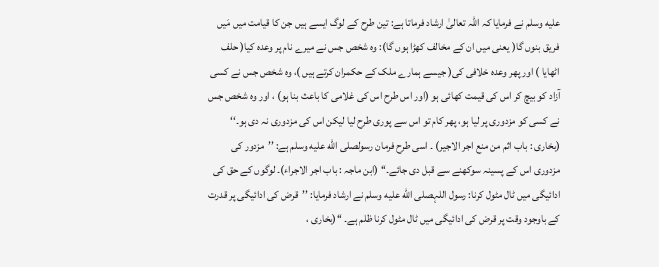عليه وسلم نے فرمایا کہ اللہ تعالیٰ ارشاد فرماتا ہے: تین طرح کے لوگ ایسے ہیں جن کا قیامت میں مَیں فریق بنوں گا( یعنی میں ان کے مخالف کھڑا ہوں گا): وہ شخص جس نے میرے نام پر وعدہ کیا( حلف اٹھایا ) اور پھر وعدہ خلافی کی( جیسے ہمارے ملک کے حکمران کرتے ہیں )، وہ شخص جس نے کسی آزاد کو بیچ کر اس کی قیمت کھائی ہو (اور اس طرح اس کی غلامی کا باعث بنا ہو) ، اور وہ شخص جس نے کسی کو مزدوری پر لیا ہو، پھر کام تو اس سے پوری طرح لیا لیکن اس کی مزدوری نہ دی ہو۔‘‘ (بخاری : باب اثم من منع اجر الاجیر) ۔ اسی طرح فرمان رسولصلى الله عليه وسلم ہے: ’’مزدور کی مزدوری اس کے پسینہ سوکھنے سے قبل دی جائے۔‘‘ (ابن ماجہ : باب اجر الاجراء)۔ لوگوں کے حق کی ادائیگی میں ٹال مٹول کرنا: رسول اللہصلى الله عليه وسلم نے ارشاد فرمایا: ’’قرض کی ادائیگی پر قدرت کے باوجود وقت پر قرض کی ادائیگی میں ٹال مٹول کرنا ظلم ہے۔ ‘‘(بخاری ،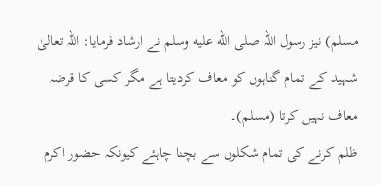مسلم) نیز رسول اللہ صلى الله عليه وسلم نے ارشاد فرمایا: اللہ تعالیٰ شہید کے تمام گناہوں کو معاف کردیتا ہے مگر کسی کا قرضہ معاف نہیں کرتا (مسلم)۔
ظلم کرنے کی تمام شکلوں سے بچنا چاہئے کیونکہ حضور اکرم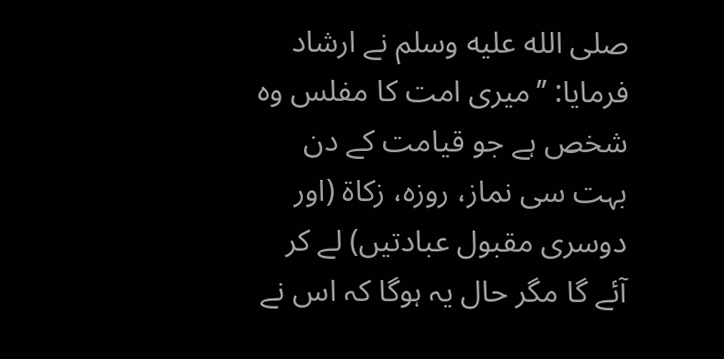صلى الله عليه وسلم نے ارشاد فرمایا: ’’میری امت کا مفلس وہ شخص ہے جو قیامت کے دن بہت سی نماز، روزہ، زکاۃ (اور دوسری مقبول عبادتیں) لے کر آئے گا مگر حال یہ ہوگا کہ اس نے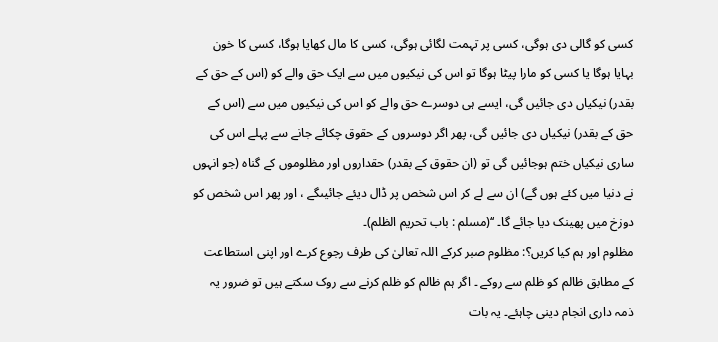کسی کو گالی دی ہوگی، کسی پر تہمت لگائی ہوگی، کسی کا مال کھایا ہوگا، کسی کا خون بہایا ہوگا یا کسی کو مارا پیٹا ہوگا تو اس کی نیکیوں میں سے ایک حق والے کو (اس کے حق کے بقدر) نیکیاں دی جائیں گی، ایسے ہی دوسرے حق والے کو اس کی نیکیوں میں سے (اس کے حق کے بقدر) نیکیاں دی جائیں گی، پھر اگر دوسروں کے حقوق چکائے جانے سے پہلے اس کی ساری نیکیاں ختم ہوجائیں گی تو (ان حقوق کے بقدر) حقداروں اور مظلوموں کے گناہ (جو انہوں نے دنیا میں کئے ہوں گے) ان سے لے کر اس شخص پر ڈال دیئے جائیںگے ، اور پھر اس شخص کو دوزخ میں پھینک دیا جائے گا۔ ‘‘(مسلم : باب تحریم الظلم)۔
مظلوم اور ہم کیا کریں؟: مظلوم صبر کرکے اللہ تعالیٰ کی طرف رجوع کرے اور اپنی استطاعت کے مطابق ظالم کو ظلم سے روکے ۔ اگر ہم ظالم کو ظلم کرنے سے روک سکتے ہیں تو ضرور یہ ذمہ داری انجام دینی چاہئے۔ یہ بات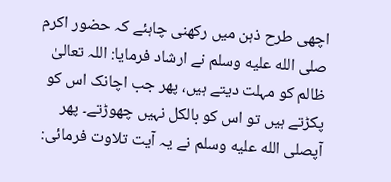اچھی طرح ذہن میں رکھنی چاہئے کہ حضور اکرم صلى الله عليه وسلم نے ارشاد فرمایا: اللہ تعالیٰ ظالم کو مہلت دیتے ہیں، پھر جب اچانک اس کو پکڑتے ہیں تو اس کو بالکل نہیں چھوڑتے۔ پھر آپصلى الله عليه وسلم نے یہ آیت تلاوت فرمائی: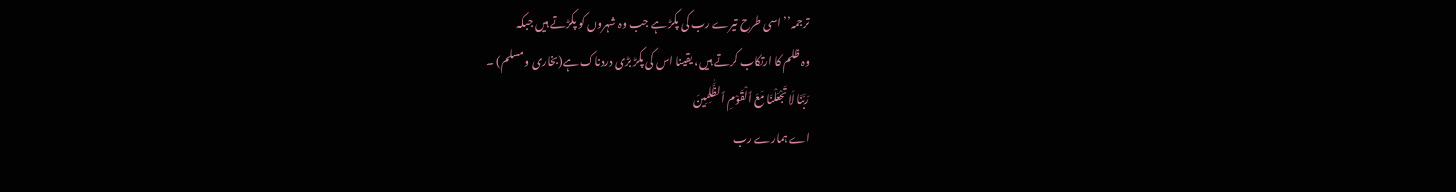ترجمہ’’ اسی طرح تیرے رب کی پکڑ ہے جب وہ شہروں کو پکڑتے ہیں جبکہ
وہ ظلم کا ارتکاب کرتے ہیں، یقینا اس کی پکڑ بڑی دردناک ہے(بخاری ومسلم) ۔
رَبَّنَا لَا تَجْعَلْنَا مَعَ ٱلْقَوْمِ ٱلظَّٰلِمِينَ
اے ہمارے رب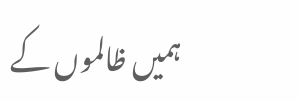ہمیں ظالموں کے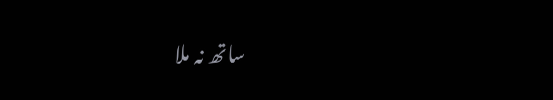ساتھ نہ ملا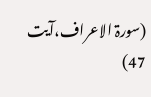(سورۃ الاعراف،آیت 47)